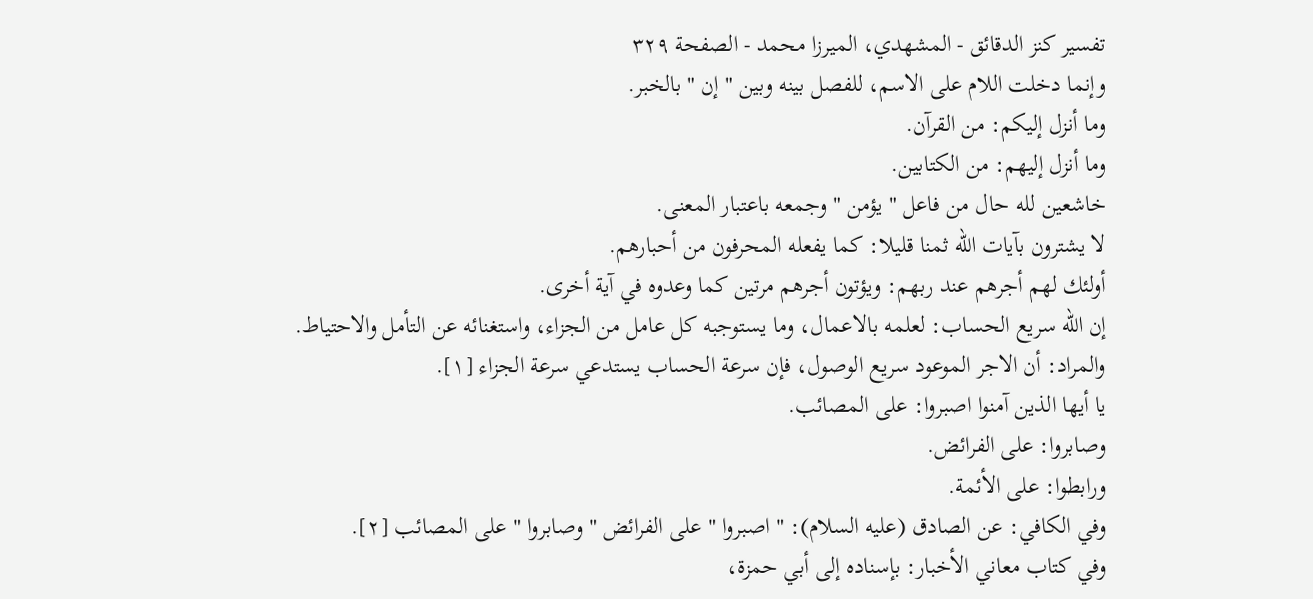تفسير كنز الدقائق - المشهدي، الميرزا محمد - الصفحة ٣٢٩
وإنما دخلت اللام على الاسم، للفصل بينه وبين " إن " بالخبر.
وما أنزل إليكم: من القرآن.
وما أنزل إليهم: من الكتابين.
خاشعين لله حال من فاعل " يؤمن " وجمعه باعتبار المعنى.
لا يشترون بآيات الله ثمنا قليلا: كما يفعله المحرفون من أحبارهم.
أولئك لهم أجرهم عند ربهم: ويؤتون أجرهم مرتين كما وعدوه في آية أخرى.
إن الله سريع الحساب: لعلمه بالاعمال، وما يستوجبه كل عامل من الجزاء، واستغنائه عن التأمل والاحتياط.
والمراد: أن الاجر الموعود سريع الوصول، فإن سرعة الحساب يستدعي سرعة الجزاء [١].
يا أيها الذين آمنوا اصبروا: على المصائب.
وصابروا: على الفرائض.
ورابطوا: على الأئمة.
وفي الكافي: عن الصادق (عليه السلام): " اصبروا " على الفرائض " وصابروا " على المصائب [٢].
وفي كتاب معاني الأخبار: بإسناده إلى أبي حمزة،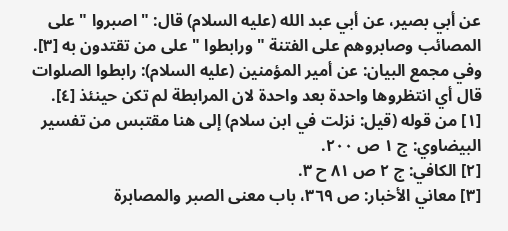عن أبي بصير، عن أبي عبد الله (عليه السلام) قال: " اصبروا " على المصائب وصابروهم على الفتنة " ورابطوا " على من تقتدون به [٣].
وفي مجمع البيان: عن أمير المؤمنين (عليه السلام): رابطوا الصلوات قال أي انتظروها واحدة بعد واحدة لان المرابطة لم تكن حينئذ [٤].
[١] من قوله (قيل: نزلت في ابن سلام) إلى هنا مقتبس من تفسير البيضاوي: ج ١ ص ٢٠٠.
[٢] الكافي: ج ٢ ص ٨١ ح ٣.
[٣] معاني الأخبار: ص ٣٦٩، باب معنى الصبر والمصابرة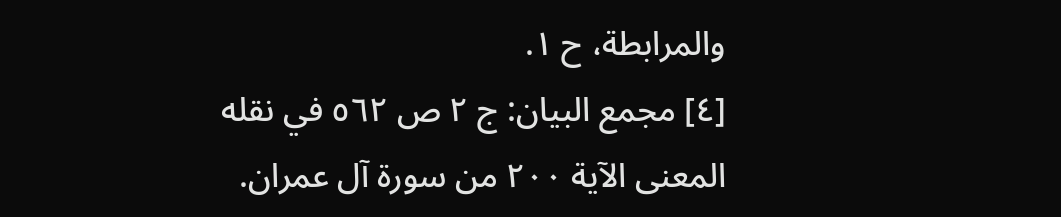والمرابطة، ح ١.
[٤] مجمع البيان: ج ٢ ص ٥٦٢ في نقله المعنى الآية ٢٠٠ من سورة آل عمران.